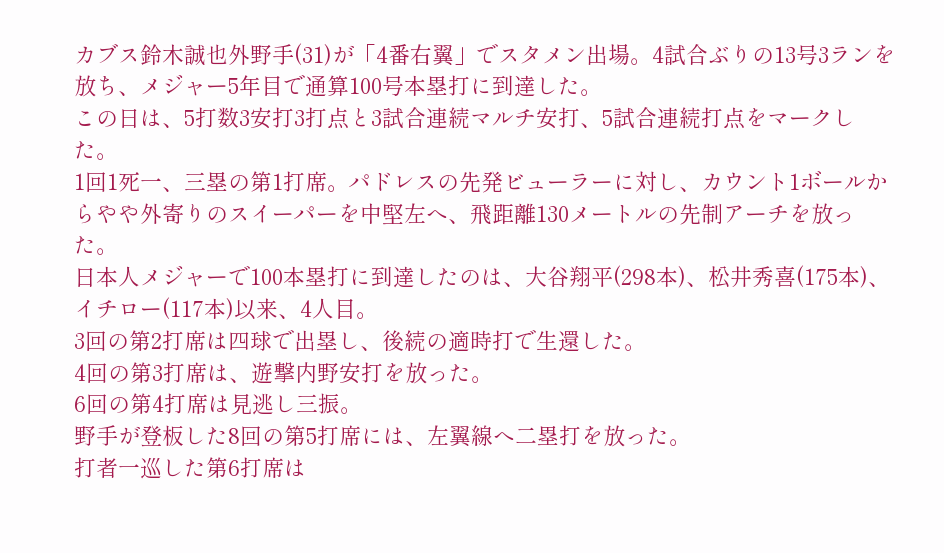カブス鈴木誠也外野手(31)が「4番右翼」でスタメン出場。4試合ぶりの13号3ランを放ち、メジャー5年目で通算100号本塁打に到達した。
この日は、5打数3安打3打点と3試合連続マルチ安打、5試合連続打点をマークした。
1回1死一、三塁の第1打席。パドレスの先発ビューラーに対し、カウント1ボールからやや外寄りのスイーパーを中堅左へ、飛距離130メートルの先制アーチを放った。
日本人メジャーで100本塁打に到達したのは、大谷翔平(298本)、松井秀喜(175本)、イチロー(117本)以来、4人目。
3回の第2打席は四球で出塁し、後続の適時打で生還した。
4回の第3打席は、遊撃内野安打を放った。
6回の第4打席は見逃し三振。
野手が登板した8回の第5打席には、左翼線へ二塁打を放った。
打者一巡した第6打席は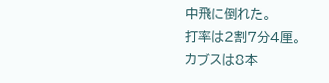中飛に倒れた。
打率は2割7分4厘。
カブスは8本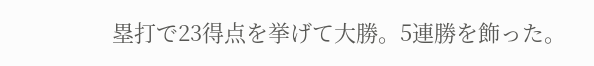塁打で23得点を挙げて大勝。5連勝を飾った。